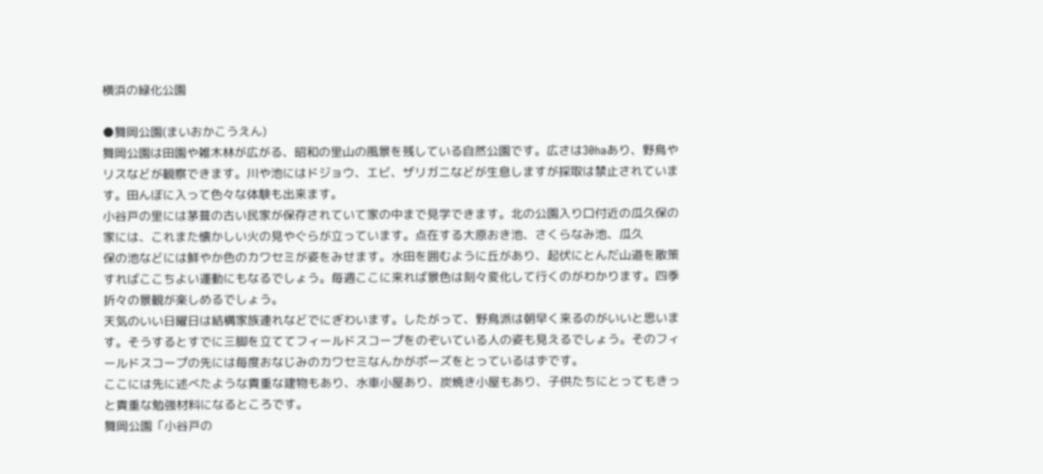横浜の緑化公園

●舞岡公園(まいおかこうえん)
舞岡公園は田園や雑木林が広がる、昭和の里山の風景を残している自然公園です。広さは30haあり、野鳥やリスなどが観察できます。川や池にはドジョウ、エビ、ザリガニなどが生息しますが採取は禁止されています。田んぼに入って色々な体験も出来ます。
小谷戸の里には茅葺の古い民家が保存されていて家の中まで見学できます。北の公園入り口付近の瓜久保の家には、これまた懐かしい火の見やぐらが立っています。点在する大原おき池、さくらなみ池、瓜久
保の池などには鮮やか色のカワセミが姿をみせます。水田を囲むように丘があり、起伏にとんだ山道を散策すればここちよい運動にもなるでしょう。毎週ここに来れば景色は刻々変化して行くのがわかります。四季折々の景観が楽しめるでしょう。
天気のいい日曜日は結構家族連れなどでにぎわいます。したがって、野鳥派は朝早く来るのがいいと思います。そうするとすでに三脚を立ててフィールドスコープをのぞいている人の姿も見えるでしょう。そのフィールドスコープの先には毎度おなじみのカワセミなんかがポーズをとっているはずです。
ここには先に述べたような貴重な建物もあり、水車小屋あり、炭焼き小屋もあり、子供たちにとってもきっと貴重な勉強材料になるところです。
舞岡公園「小谷戸の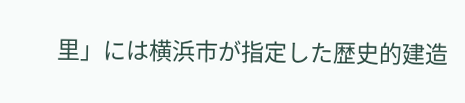里」には横浜市が指定した歴史的建造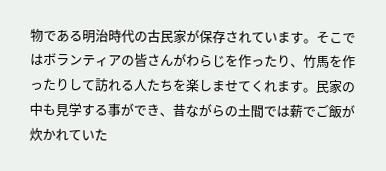物である明治時代の古民家が保存されています。そこではボランティアの皆さんがわらじを作ったり、竹馬を作ったりして訪れる人たちを楽しませてくれます。民家の中も見学する事ができ、昔ながらの土間では薪でご飯が炊かれていた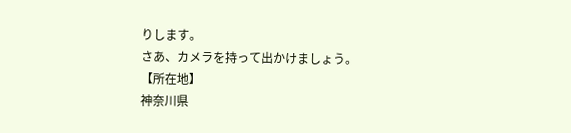りします。
さあ、カメラを持って出かけましょう。
【所在地】
神奈川県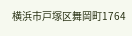横浜市戸塚区舞岡町1764